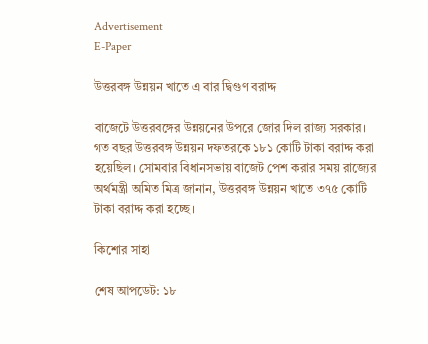Advertisement
E-Paper

উত্তরবঙ্গ উন্নয়ন খাতে এ বার দ্বিগুণ বরাদ্দ

বাজেটে উত্তরবঙ্গের উন্নয়নের উপরে জোর দিল রাজ্য সরকার। গত বছর উত্তরবঙ্গ উন্নয়ন দফতরকে ১৮১ কোটি টাকা বরাদ্দ করা হয়েছিল। সোমবার বিধানসভায় বাজেট পেশ করার সময় রাজ্যের অর্থমন্ত্রী অমিত মিত্র জানান, উত্তরবঙ্গ উন্নয়ন খাতে ৩৭৫ কোটি টাকা বরাদ্দ করা হচ্ছে।

কিশোর সাহা

শেষ আপডেট: ১৮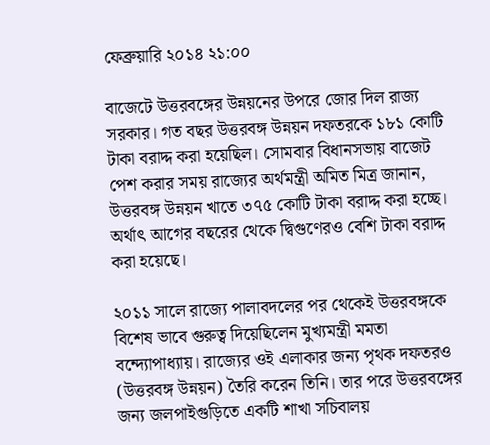ফেব্রুয়ারি ২০১৪ ২১:০০

বাজেটে উত্তরবঙ্গের উন্নয়নের উপরে জোর দিল রাজ্য সরকার। গত বছর উত্তরবঙ্গ উন্নয়ন দফতরকে ১৮১ কোটি টাকা বরাদ্দ করা হয়েছিল। সোমবার বিধানসভায় বাজেট পেশ করার সময় রাজ্যের অর্থমন্ত্রী অমিত মিত্র জানান, উত্তরবঙ্গ উন্নয়ন খাতে ৩৭৫ কোটি টাকা বরাদ্দ করা হচ্ছে। অর্থাৎ আগের বছরের থেকে দ্বিগুণেরও বেশি টাকা বরাদ্দ করা হয়েছে।

২০১১ সালে রাজ্যে পালাবদলের পর থেকেই উত্তরবঙ্গকে বিশেষ ভাবে গুরুত্ব দিয়েছিলেন মুখ্যমন্ত্রী মমতা বন্দ্যোপাধ্যায়। রাজ্যের ওই এলাকার জন্য পৃথক দফতরও (উত্তরবঙ্গ উন্নয়ন) তৈরি করেন তিনি। তার পরে উত্তরবঙ্গের জন্য জলপাইগুড়িতে একটি শাখা সচিবালয়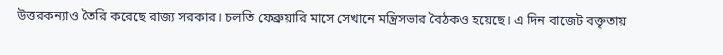উত্তরকন্যাও তৈরি করেছে রাজ্য সরকার। চলতি ফেব্রুয়ারি মাসে সেখানে মন্ত্রিসভার বৈঠকও হয়েছে। এ দিন বাজেট বক্তৃতায়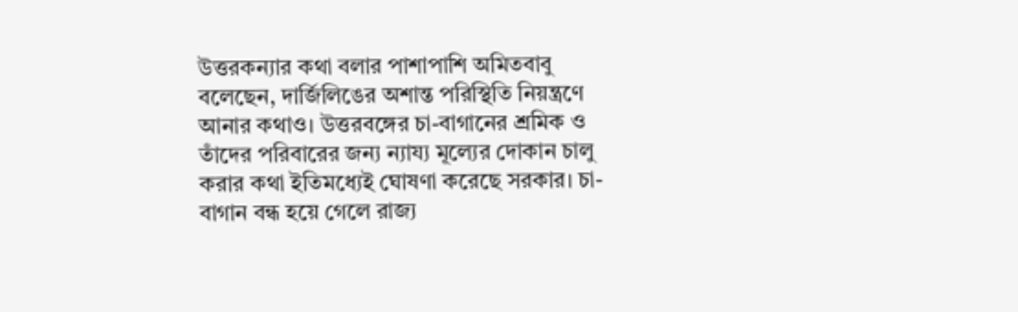উত্তরকন্যার কথা বলার পাশাপাশি অমিতবাবু বলেছেন, দার্জিলিঙের অশান্ত পরিস্থিতি নিয়ন্ত্রণে আনার কথাও। উত্তরবঙ্গের চা-বাগানের শ্রমিক ও তাঁদের পরিবারের জন্য ন্যায্য মূল্যের দোকান চালু করার কথা ইতিমধ্যেই ঘোষণা করেছে সরকার। চা-বাগান বন্ধ হয়ে গেলে রাজ্য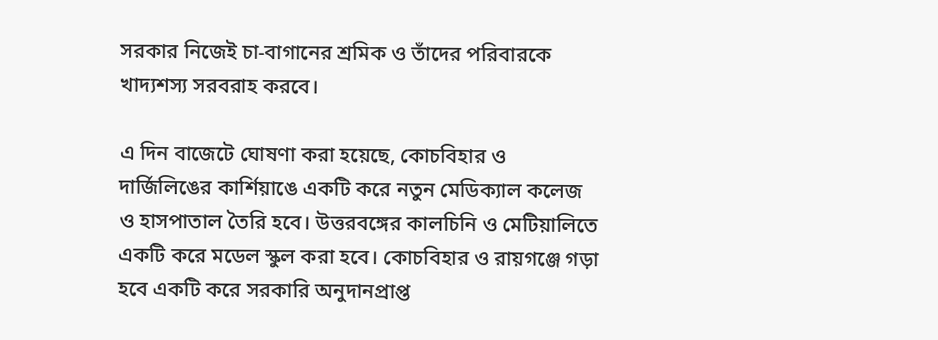সরকার নিজেই চা-বাগানের শ্রমিক ও তাঁদের পরিবারকে খাদ্যশস্য সরবরাহ করবে।

এ দিন বাজেটে ঘোষণা করা হয়েছে, কোচবিহার ও দার্জিলিঙের কার্শিয়াঙে একটি করে নতুন মেডিক্যাল কলেজ ও হাসপাতাল তৈরি হবে। উত্তরবঙ্গের কালচিনি ও মেটিয়ালিতে একটি করে মডেল স্কুল করা হবে। কোচবিহার ও রায়গঞ্জে গড়া হবে একটি করে সরকারি অনুদানপ্রাপ্ত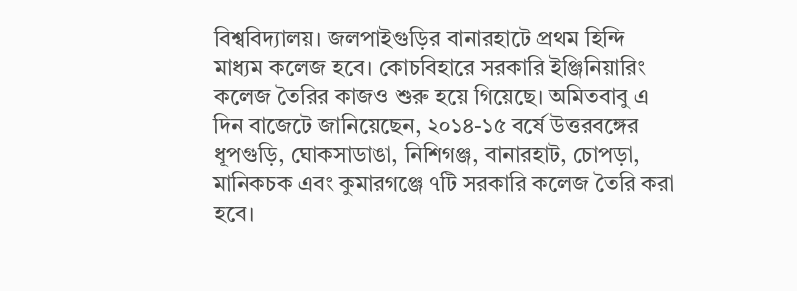বিশ্ববিদ্যালয়। জলপাইগুড়ির বানারহাটে প্রথম হিন্দি মাধ্যম কলেজ হবে। কোচবিহারে সরকারি ইঞ্জিনিয়ারিং কলেজ তৈরির কাজও শুরু হয়ে গিয়েছে। অমিতবাবু এ দিন বাজেটে জানিয়েছেন, ২০১৪-১৫ বর্ষে উত্তরবঙ্গের ধূপগুড়ি, ঘোকসাডাঙা, নিশিগঞ্জ, বানারহাট, চোপড়া, মানিকচক এবং কুমারগঞ্জে ৭টি সরকারি কলেজ তৈরি করা হবে।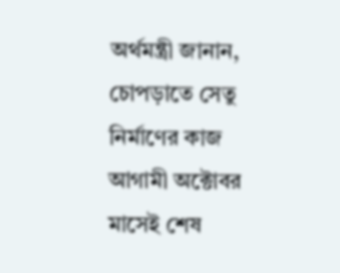অর্থমন্ত্রী জানান, চোপড়াতে সেতু নির্মাণের কাজ আগামী অক্টোবর মাসেই শেষ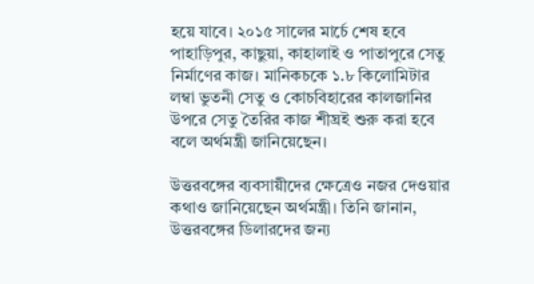হয়ে যাবে। ২০১৫ সালের মার্চে শেষ হবে পাহাড়িপুর, কাছুয়া, কাহালাই ও পাতাপুরে সেতু নির্মাণের কাজ। মানিকচকে ১.৮ কিলোমিটার লম্বা ভুতনী সেতু ও কোচবিহারের কালজানির উপরে সেতু তৈরির কাজ শীঘ্রই শুরু করা হবে বলে অর্থমন্ত্রী জানিয়েছেন।

উত্তরবঙ্গের ব্যবসায়ীদের ক্ষেত্রেও নজর দেওয়ার কথাও জানিয়েছেন অর্থমন্ত্রী। তিনি জানান, উত্তরবঙ্গের ডিলারদের জন্য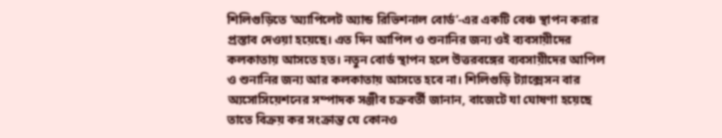শিলিগুড়িতে ‘অ্যাপিলেট অ্যান্ড রিভিশনাল বোর্ড’-এর একটি বেঞ্চ স্থাপন করার প্রস্তাব দেওয়া হয়েছে। এত দিন আপিল ও শুনানির জন্য ওই ব্যবসায়ীদের কলকাতায় আসতে হত। নতুন বোর্ড স্থাপন হলে উত্তরবঙ্গের ব্যবসায়ীদের আপিল ও শুনানির জন্য আর কলকাতায় আসতে হবে না। শিলিগুড়ি ট্যাক্সেসন বার অ্যসোসিয়েশনের সম্পাদক সঞ্জীব চক্রবর্তী জানান, বাজেটে যা ঘোষণা হয়েছে তাতে বিক্রয় কর সংক্রান্ত যে কোনও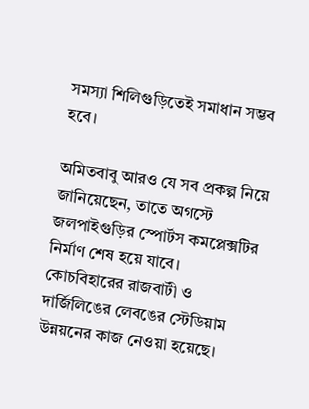সমস্যা শিলিগুড়িতেই সমাধান সম্ভব হবে।

অমিতবাবু আরও যে সব প্রকল্প নিয়ে জানিয়েছেন, তাতে অগস্টে জলপাইগুড়ির স্পোর্টস কমপ্লেক্সটির নির্মাণ শেষ হয়ে যাবে। কোচবিহারের রাজবাটী ও দার্জিলিঙের লেবঙের স্টেডিয়াম উন্নয়নের কাজ নেওয়া হয়েছে।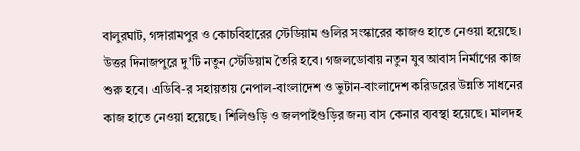বালুরঘাট, গঙ্গারামপুর ও কোচবিহারের স্টেডিয়াম গুলির সংস্কারের কাজও হাতে নেওয়া হয়েছে। উত্তর দিনাজপুরে দু’টি নতুন স্টেডিয়াম তৈরি হবে। গজলডোবায় নতুন যুব আবাস নির্মাণের কাজ শুরু হবে। এডিবি-র সহায়তায় নেপাল-বাংলাদেশ ও ভুটান-বাংলাদেশ করিডরের উন্নতি সাধনের কাজ হাতে নেওয়া হয়েছে। শিলিগুড়ি ও জলপাইগুড়ির জন্য বাস কেনার ব্যবস্থা হয়েছে। মালদহ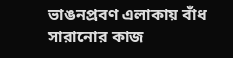ভাঙনপ্রবণ এলাকায় বাঁধ সারানোর কাজ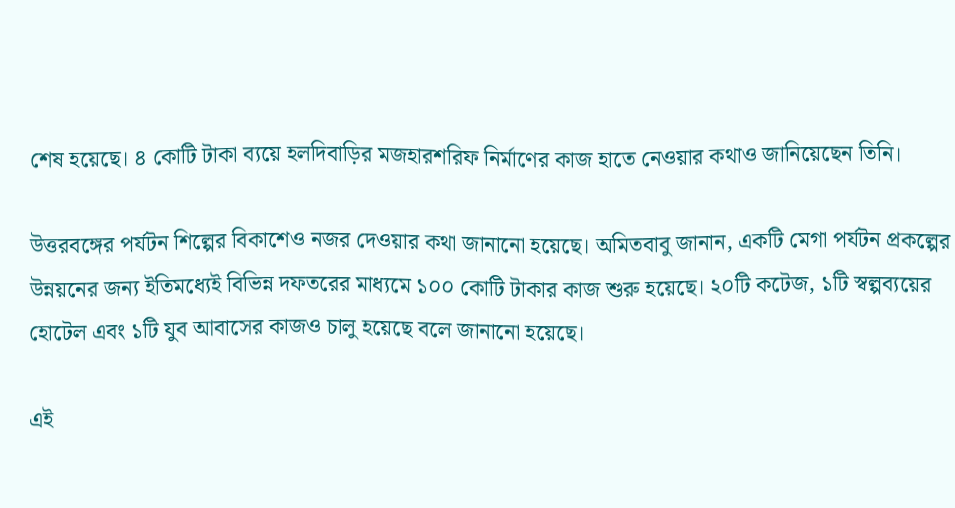শেষ হয়েছে। ৪ কোটি টাকা ব্যয়ে হলদিবাড়ির মজহারশরিফ নির্মাণের কাজ হাতে নেওয়ার কথাও জানিয়েছেন তিনি।

উত্তরবঙ্গের পর্যটন শিল্পের বিকাশেও নজর দেওয়ার কথা জানানো হয়েছে। অমিতবাবু জানান, একটি মেগা পর্যটন প্রকল্পের উন্নয়নের জন্য ইতিমধ্যেই বিভিন্ন দফতরের মাধ্যমে ১০০ কোটি টাকার কাজ শুরু হয়েছে। ২০টি কটেজ, ১টি স্বল্পব্যয়ের হোটেল এবং ১টি যুব আবাসের কাজও চালু হয়েছে বলে জানানো হয়েছে।

এই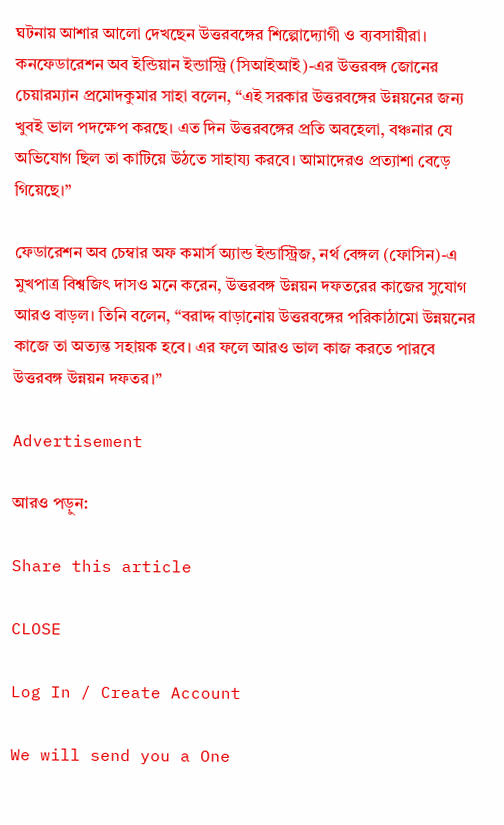ঘটনায় আশার আলো দেখছেন উত্তরবঙ্গের শিল্পোদ্যোগী ও ব্যবসায়ীরা। কনফেডারেশন অব ইন্ডিয়ান ইন্ডাস্ট্রি (সিআইআই)-এর উত্তরবঙ্গ জোনের চেয়ারম্যান প্রমোদকুমার সাহা বলেন, “এই সরকার উত্তরবঙ্গের উন্নয়নের জন্য খুবই ভাল পদক্ষেপ করছে। এত দিন উত্তরবঙ্গের প্রতি অবহেলা, বঞ্চনার যে অভিযোগ ছিল তা কাটিয়ে উঠতে সাহায্য করবে। আমাদেরও প্রত্যাশা বেড়ে গিয়েছে।”

ফেডারেশন অব চেম্বার অফ কমার্স অ্যান্ড ইন্ডাস্ট্রিজ, নর্থ বেঙ্গল (ফোসিন)-এ মুখপাত্র বিশ্বজিৎ দাসও মনে করেন, উত্তরবঙ্গ উন্নয়ন দফতরের কাজের সুযোগ আরও বাড়ল। তিনি বলেন, “বরাদ্দ বাড়ানোয় উত্তরবঙ্গের পরিকাঠামো উন্নয়নের কাজে তা অত্যন্ত সহায়ক হবে। এর ফলে আরও ভাল কাজ করতে পারবে উত্তরবঙ্গ উন্নয়ন দফতর।”

Advertisement

আরও পড়ুন:

Share this article

CLOSE

Log In / Create Account

We will send you a One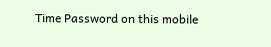Time Password on this mobile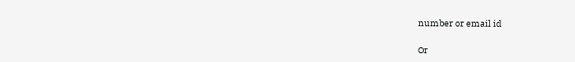number or email id

Or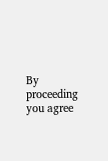By proceeding you agree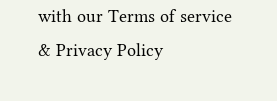with our Terms of service & Privacy Policy